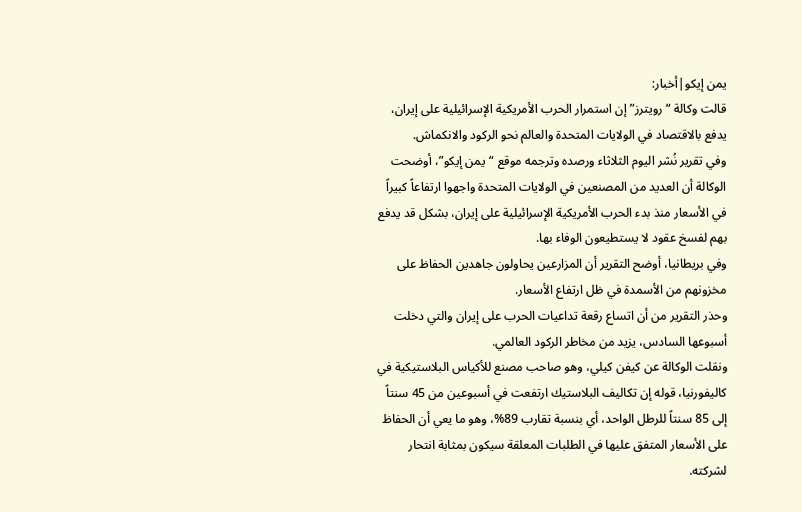يمن إيكو|أخبار:
قالت وكالة “رويترز” إن استمرار الحرب الأمريكية الإسرائيلية على إيران، يدفع بالاقتصاد في الولايات المتحدة والعالم نحو الركود والانكماش.
وفي تقرير نُشر اليوم الثلاثاء ورصده وترجمه موقع “يمن إيكو”، أوضحت الوكالة أن العديد من المصنعين في الولايات المتحدة واجهوا ارتفاعاً كبيراً في الأسعار منذ بدء الحرب الأمريكية الإسرائيلية على إيران، بشكل قد يدفع بهم لفسخ عقود لا يستطيعون الوفاء بها.
وفي بريطانيا، أوضح التقرير أن المزارعين يحاولون جاهدين الحفاظ على مخزونهم من الأسمدة في ظل ارتفاع الأسعار.
وحذر التقرير من أن اتساع رقعة تداعيات الحرب على إيران والتي دخلت أسبوعها السادس، يزيد من مخاطر الركود العالمي.
ونقلت الوكالة عن كيفن كيلي، وهو صاحب مصنع للأكياس البلاستيكية في كاليفورنيا، قوله إن تكاليف البلاستيك ارتفعت في أسبوعين من 45 سنتاً إلى 85 سنتاً للرطل الواحد، أي بنسبة تقارب 89%، وهو ما يعي أن الحفاظ على الأسعار المتفق عليها في الطلبات المعلقة سيكون بمثابة انتحار لشركته.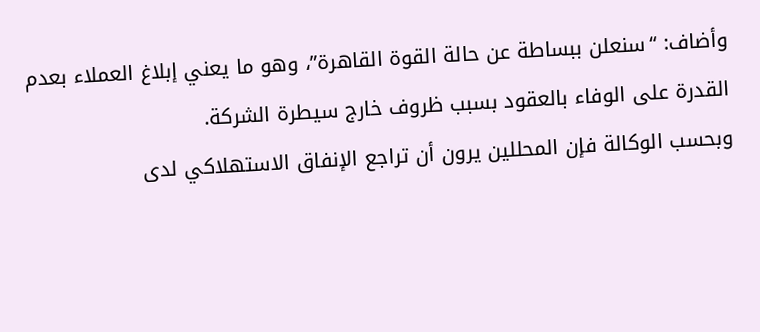وأضاف: “سنعلن ببساطة عن حالة القوة القاهرة”، وهو ما يعني إبلاغ العملاء بعدم القدرة على الوفاء بالعقود بسبب ظروف خارج سيطرة الشركة.
وبحسب الوكالة فإن المحللين يرون أن تراجع الإنفاق الاستهلاكي لدى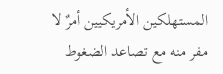المستهلكين الأمريكيين أمرٌ لا مفر منه مع تصاعد الضغوط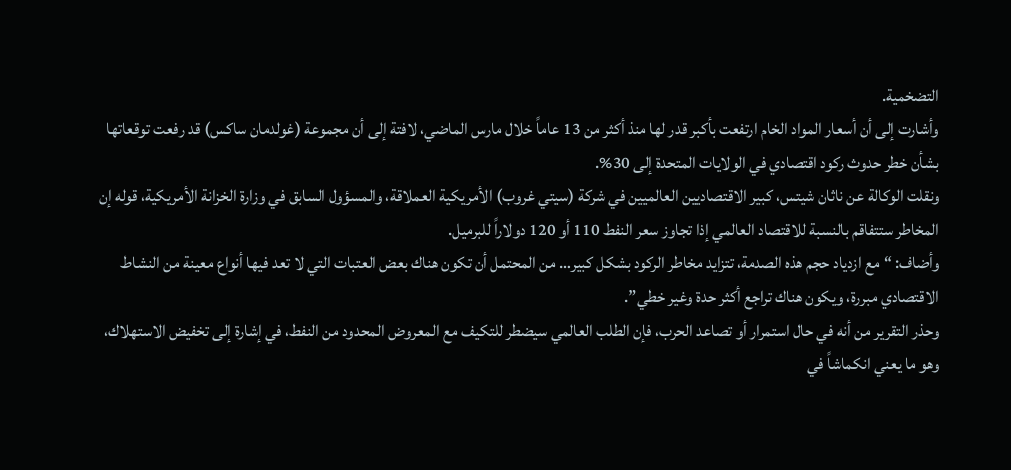التضخمية.
وأشارت إلى أن أسعار المواد الخام ارتفعت بأكبر قدر لها منذ أكثر من 13 عاماً خلال مارس الماضي، لافتة إلى أن مجموعة (غولدمان ساكس) قد رفعت توقعاتها بشأن خطر حدوث ركود اقتصادي في الولايات المتحدة إلى 30%.
ونقلت الوكالة عن ناثان شيتس، كبير الاقتصاديين العالميين في شركة (سيتي غروب) الأمريكية العملاقة، والمسؤول السابق في وزارة الخزانة الأمريكية، قوله إن المخاطر ستتفاقم بالنسبة للاقتصاد العالمي إذا تجاوز سعر النفط 110 أو 120 دولاراً للبرميل.
وأضاف: “مع ازدياد حجم هذه الصدمة، تتزايد مخاطر الركود بشكل كبير… من المحتمل أن تكون هناك بعض العتبات التي لا تعد فيها أنواع معينة من النشاط الاقتصادي مبررة، ويكون هناك تراجع أكثر حدة وغير خطي”.
وحذر التقرير من أنه في حال استمرار أو تصاعد الحرب، فإن الطلب العالمي سيضطر للتكيف مع المعروض المحدود من النفط، في إشارة إلى تخفيض الاستهلاك، وهو ما يعني انكماشاً في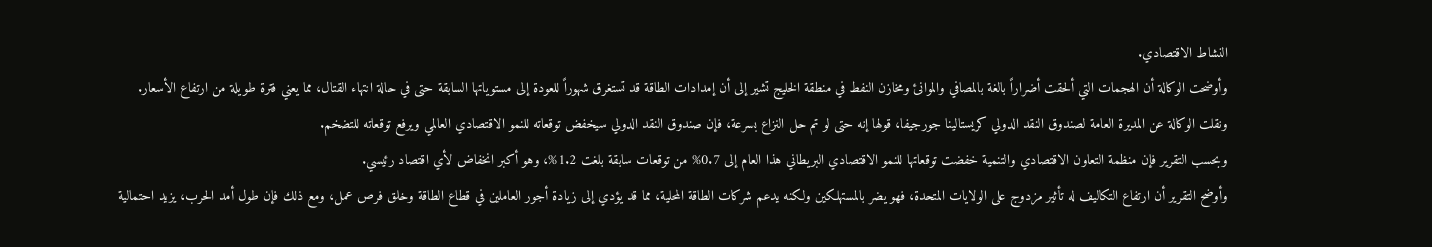النشاط الاقتصادي.
وأوضحت الوكالة أن الهجمات التي ألحقت أضراراً بالغة بالمصافي والموانئ ومخازن النفط في منطقة الخليج تشير إلى أن إمدادات الطاقة قد تستغرق شهوراً للعودة إلى مستوياتها السابقة حتى في حالة انتهاء القتال، مما يعني فترة طويلة من ارتفاع الأسعار.
ونقلت الوكالة عن المديرة العامة لصندوق النقد الدولي كريستالينا جورجيفا، قولها إنه حتى لو تم حل النزاع بسرعة، فإن صندوق النقد الدولي سيخفض توقعاته للنمو الاقتصادي العالمي ويرفع توقعاته للتضخم.
وبحسب التقرير فإن منظمة التعاون الاقتصادي والتنمية خفضت توقعاتها للنمو الاقتصادي البريطاني هذا العام إلى 0.7% من توقعات سابقة بلغت 1.2%، وهو أكبر انخفاض لأي اقتصاد رئيسي.
وأوضح التقرير أن ارتفاع التكاليف له تأثير مزدوج على الولايات المتحدة، فهو يضر بالمستهلكين ولكنه يدعم شركات الطاقة المحلية، مما قد يؤدي إلى زيادة أجور العاملين في قطاع الطاقة وخلق فرص عمل، ومع ذلك فإن طول أمد الحرب، يزيد احتمالية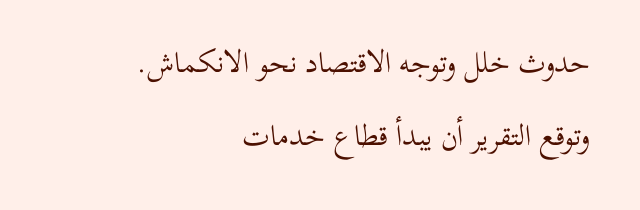حدوث خلل وتوجه الاقتصاد نحو الانكماش.
وتوقع التقرير أن يبدأ قطاع خدمات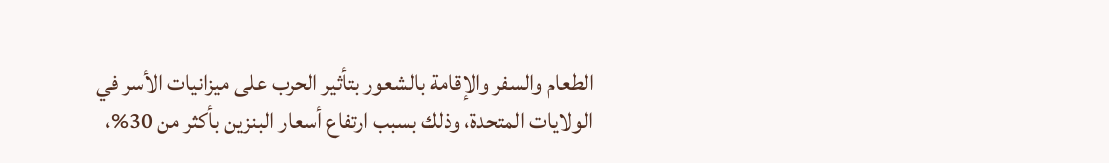الطعام والسفر والإقامة بالشعور بتأثير الحرب على ميزانيات الأسر في الولايات المتحدة، وذلك بسبب ارتفاع أسعار البنزين بأكثر من 30%،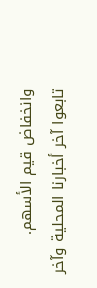وانخفاض قيم الأسهم.
تابعوا آخر أخبارنا المحلية وآخر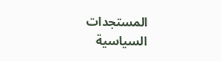المستجدات السياسية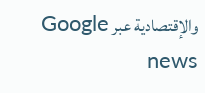والإقتصادية عبر Google news